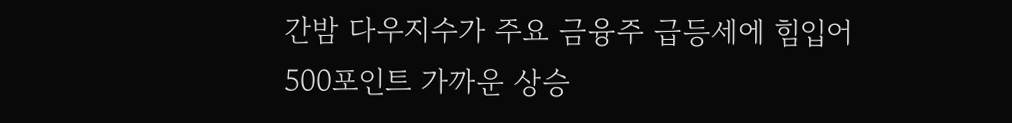간밤 다우지수가 주요 금융주 급등세에 힘입어 500포인트 가까운 상승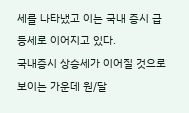세를 나타냈고 이는 국내 증시 급등세로 이어지고 있다.
국내증시 상승세가 이어질 것으로 보이는 가운데 원/달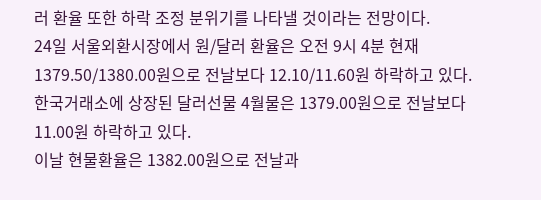러 환율 또한 하락 조정 분위기를 나타낼 것이라는 전망이다.
24일 서울외환시장에서 원/달러 환율은 오전 9시 4분 현재 1379.50/1380.00원으로 전날보다 12.10/11.60원 하락하고 있다. 한국거래소에 상장된 달러선물 4월물은 1379.00원으로 전날보다 11.00원 하락하고 있다.
이날 현물환율은 1382.00원으로 전날과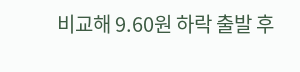비교해 9.60원 하락 출발 후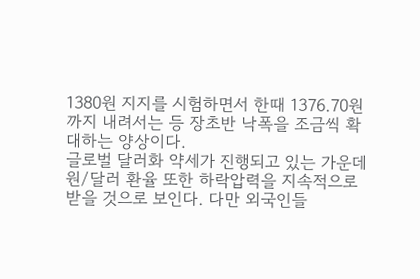1380원 지지를 시험하면서 한때 1376.70원까지 내려서는 등 장초반 낙폭을 조금씩 확대하는 양상이다.
글로벌 달러화 약세가 진행되고 있는 가운데 원/달러 환율 또한 하락압력을 지속적으로 받을 것으로 보인다. 다만 외국인들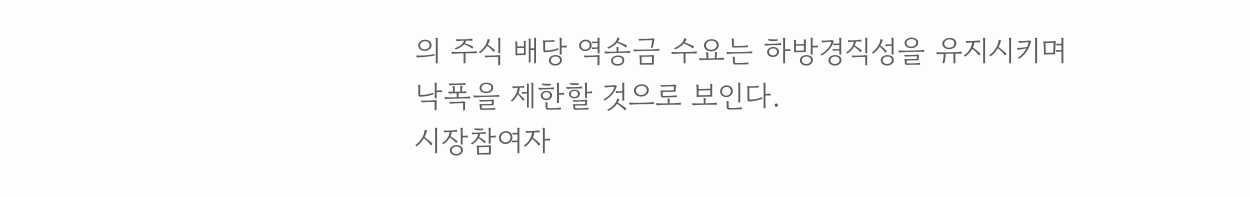의 주식 배당 역송금 수요는 하방경직성을 유지시키며 낙폭을 제한할 것으로 보인다.
시장참여자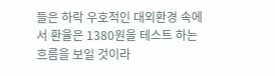들은 하락 우호적인 대외환경 속에서 환율은 1380원을 테스트 하는 흐름을 보일 것이라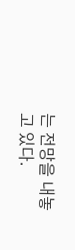는 전망을 내놓고 있다.